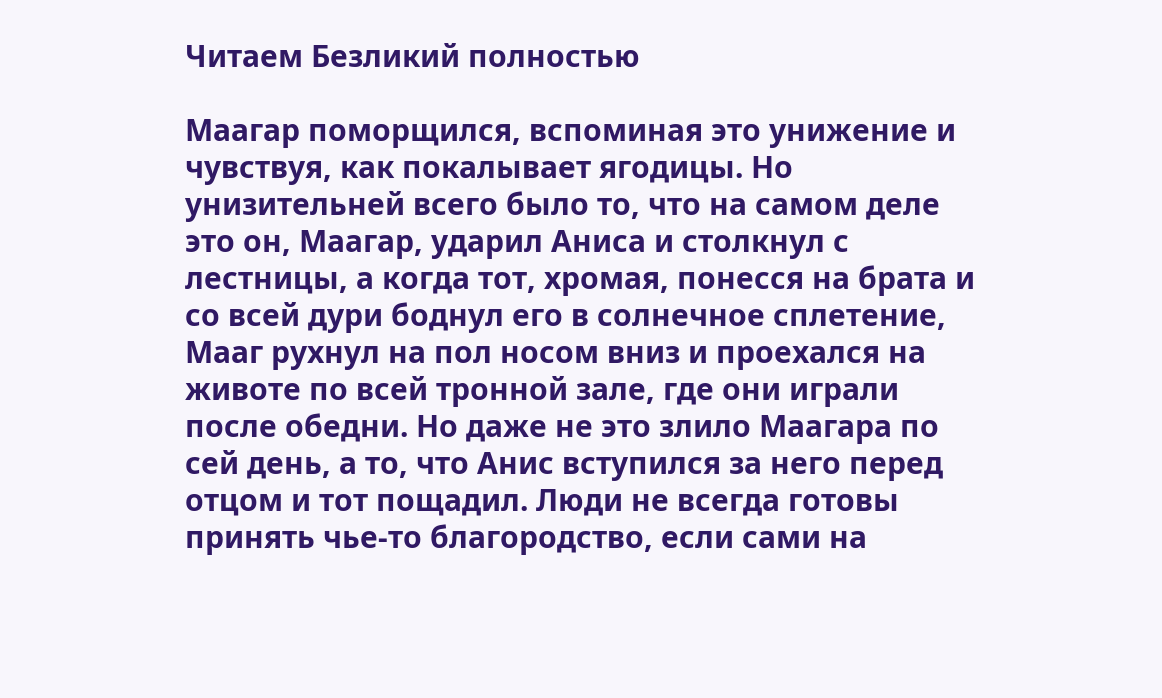Читаем Безликий полностью

Маагар поморщился, вспоминая это унижение и чувствуя, как покалывает ягодицы. Но унизительней всего было то, что на самом деле это он, Маагар, ударил Аниса и столкнул с лестницы, а когда тот, хромая, понесся на брата и со всей дури боднул его в солнечное сплетение, Мааг рухнул на пол носом вниз и проехался на животе по всей тронной зале, где они играли после обедни. Но даже не это злило Маагара по сей день, а то, что Анис вступился за него перед отцом и тот пощадил. Люди не всегда готовы принять чье-то благородство, если сами на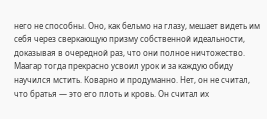него не способны. Оно, как бельмо на глазу, мешает видеть им себя через сверкающую призму собственной идеальности, доказывая в очередной раз, что они полное ничтожество. Маагар тогда прекрасно усвоил урок и за каждую обиду научился мстить. Коварно и продуманно. Нет, он не считал, что братья — это его плоть и кровь. Он считал их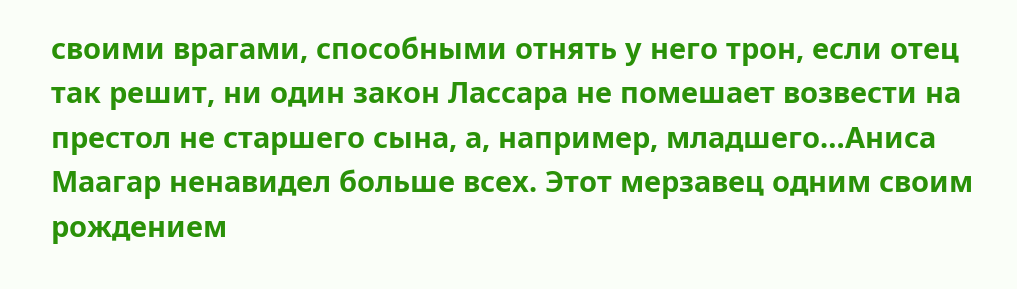своими врагами, способными отнять у него трон, если отец так решит, ни один закон Лассара не помешает возвести на престол не старшего сына, а, например, младшего…Аниса Маагар ненавидел больше всех. Этот мерзавец одним своим рождением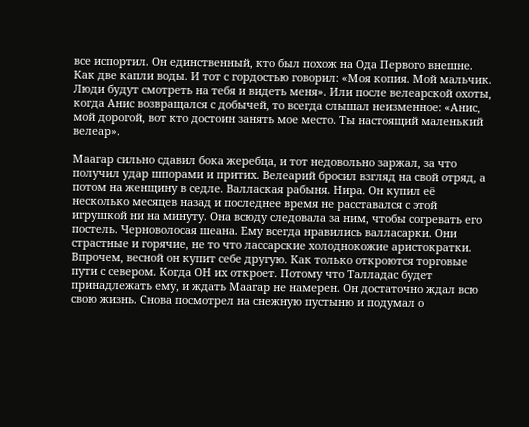все испортил. Он единственный, кто был похож на Ода Первого внешне. Как две капли воды. И тот с гордостью говорил: «Моя копия. Мой мальчик. Люди будут смотреть на тебя и видеть меня». Или после велеарской охоты, когда Анис возвращался с добычей, то всегда слышал неизменное: «Анис, мой дорогой, вот кто достоин занять мое место. Ты настоящий маленький велеар».

Маагар сильно сдавил бока жеребца, и тот недовольно заржал, за что получил удар шпорами и притих. Велеарий бросил взгляд на свой отряд, а потом на женщину в седле. Валлаская рабыня. Нира. Он купил её несколько месяцев назад и последнее время не расставался с этой игрушкой ни на минуту. Она всюду следовала за ним, чтобы согревать его постель. Черноволосая шеана. Ему всегда нравились валласарки. Они страстные и горячие, не то что лассарские холоднокожие аристократки. Впрочем, весной он купит себе другую. Как только откроются торговые пути с севером. Когда ОН их откроет. Потому что Талладас будет принадлежать ему, и ждать Маагар не намерен. Он достаточно ждал всю свою жизнь. Снова посмотрел на снежную пустыню и подумал о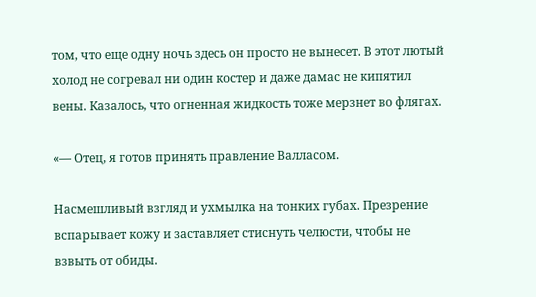том, что еще одну ночь здесь он просто не вынесет. В этот лютый холод не согревал ни один костер и даже дамас не кипятил вены. Казалось, что огненная жидкость тоже мерзнет во флягах.

«— Отец, я готов принять правление Валласом.

Насмешливый взгляд и ухмылка на тонких губах. Презрение вспарывает кожу и заставляет стиснуть челюсти, чтобы не взвыть от обиды.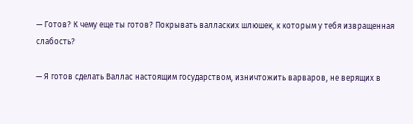— Готов? К чему еще ты готов? Покрывать валласких шлюшек, к которым у тебя извращенная слабость?

— Я готов сделать Валлас настоящим государством, изничтожить варваров, не верящих в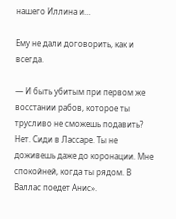нашего Иллина и…

Ему не дали договорить, как и всегда.

— И быть убитым при первом же восстании рабов, которое ты трусливо не сможешь подавить? Нет. Сиди в Лассаре. Ты не доживешь даже до коронации. Мне спокойней, когда ты рядом. В Валлас поедет Анис».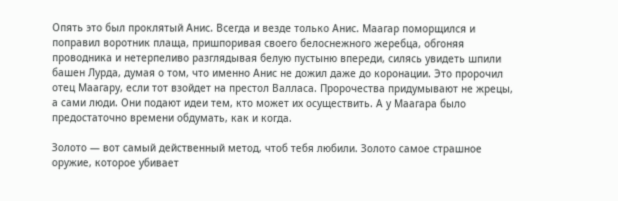Опять это был проклятый Анис. Всегда и везде только Анис. Маагар поморщился и поправил воротник плаща, пришпоривая своего белоснежного жеребца, обгоняя проводника и нетерпеливо разглядывая белую пустыню впереди, силясь увидеть шпили башен Лурда, думая о том, что именно Анис не дожил даже до коронации. Это пророчил отец Маагару, если тот взойдет на престол Валласа. Пророчества придумывают не жрецы, а сами люди. Они подают идеи тем, кто может их осуществить. А у Маагара было предостаточно времени обдумать, как и когда.

Золото — вот самый действенный метод, чтоб тебя любили. Золото самое страшное оружие, которое убивает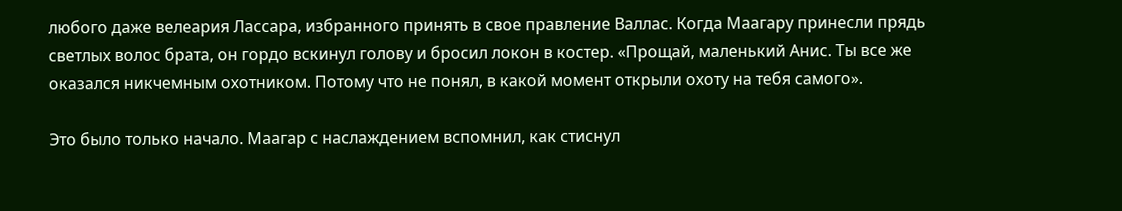любого даже велеария Лассара, избранного принять в свое правление Валлас. Когда Маагару принесли прядь светлых волос брата, он гордо вскинул голову и бросил локон в костер. «Прощай, маленький Анис. Ты все же оказался никчемным охотником. Потому что не понял, в какой момент открыли охоту на тебя самого».

Это было только начало. Маагар с наслаждением вспомнил, как стиснул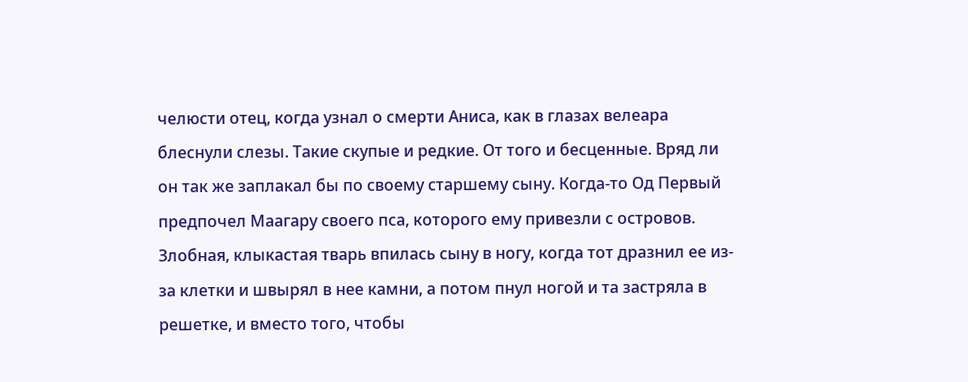челюсти отец, когда узнал о смерти Аниса, как в глазах велеара блеснули слезы. Такие скупые и редкие. От того и бесценные. Вряд ли он так же заплакал бы по своему старшему сыну. Когда-то Од Первый предпочел Маагару своего пса, которого ему привезли с островов. Злобная, клыкастая тварь впилась сыну в ногу, когда тот дразнил ее из-за клетки и швырял в нее камни, а потом пнул ногой и та застряла в решетке, и вместо того, чтобы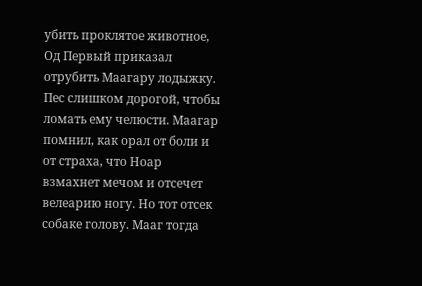убить проклятое животное, Од Первый приказал отрубить Маагару лодыжку. Пес слишком дорогой, чтобы ломать ему челюсти. Маагар помнил, как орал от боли и от страха, что Ноар взмахнет мечом и отсечет велеарию ногу. Но тот отсек собаке голову. Мааг тогда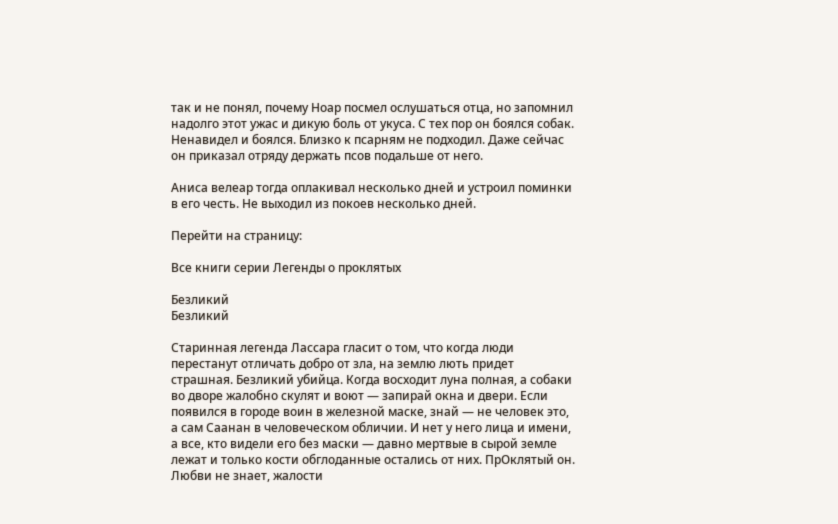так и не понял, почему Ноар посмел ослушаться отца, но запомнил надолго этот ужас и дикую боль от укуса. С тех пор он боялся собак. Ненавидел и боялся. Близко к псарням не подходил. Даже сейчас он приказал отряду держать псов подальше от него.

Аниса велеар тогда оплакивал несколько дней и устроил поминки в его честь. Не выходил из покоев несколько дней.

Перейти на страницу:

Все книги серии Легенды о проклятых

Безликий
Безликий

Старинная легенда Лассара гласит о том, что когда люди перестанут отличать добро от зла, на землю лють придет страшная. Безликий убийца. Когда восходит луна полная, а собаки во дворе жалобно скулят и воют — запирай окна и двери. Если появился в городе воин в железной маске, знай — не человек это, а сам Саанан в человеческом обличии. И нет у него лица и имени, а все, кто видели его без маски — давно мертвые в сырой земле лежат и только кости обглоданные остались от них. ПрОклятый он. Любви не знает, жалости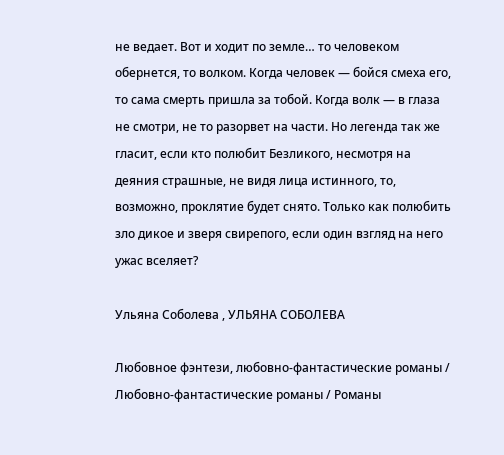не ведает. Вот и ходит по земле… то человеком обернется, то волком. Когда человек — бойся смеха его, то сама смерть пришла за тобой. Когда волк — в глаза не смотри, не то разорвет на части. Но легенда так же гласит, если кто полюбит Безликого, несмотря на деяния страшные, не видя лица истинного, то, возможно, проклятие будет снято. Только как полюбить зло дикое и зверя свирепого, если один взгляд на него ужас вселяет?

Ульяна Соболева , УЛЬЯНА СОБОЛЕВА

Любовное фэнтези, любовно-фантастические романы / Любовно-фантастические романы / Романы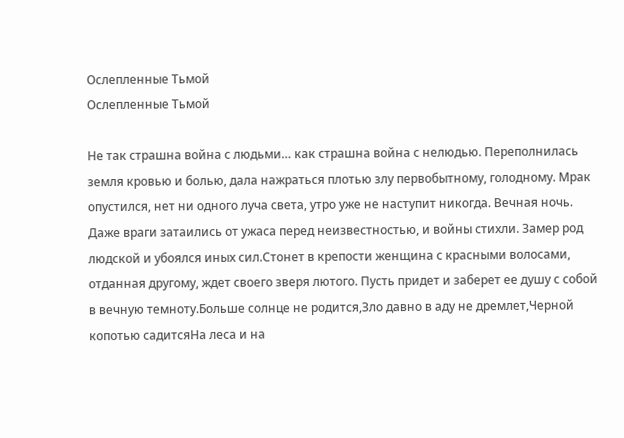Ослепленные Тьмой
Ослепленные Тьмой

Не так страшна война с людьми… как страшна война с нелюдью. Переполнилась земля кровью и болью, дала нажраться плотью злу первобытному, голодному. Мрак опустился, нет ни одного луча света, утро уже не наступит никогда. Вечная ночь. Даже враги затаились от ужаса перед неизвестностью, и войны стихли. Замер род людской и убоялся иных сил.Стонет в крепости женщина с красными волосами, отданная другому, ждет своего зверя лютого. Пусть придет и заберет ее душу с собой в вечную темноту.Больше солнце не родится,Зло давно в аду не дремлет,Черной копотью садитсяНа леса и на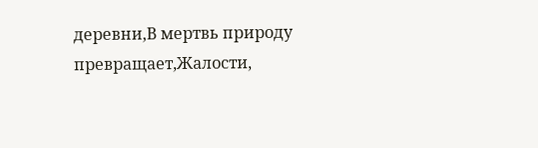деревни,В мертвь природу превращает,Жалости,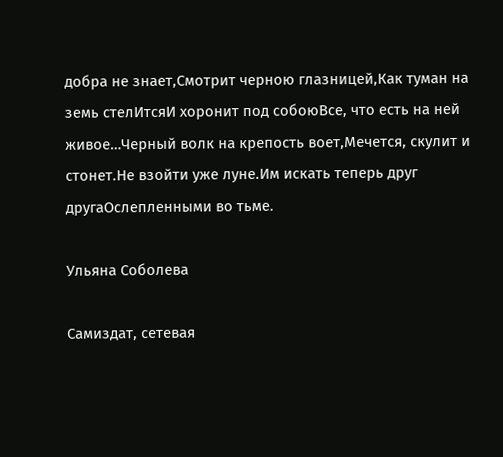добра не знает,Смотрит черною глазницей,Как туман на земь стелИтсяИ хоронит под собоюВсе, что есть на ней живое…Черный волк на крепость воет,Мечется, скулит и стонет.Не взойти уже луне.Им искать теперь друг другаОслепленными во тьме.

Ульяна Соболева

Самиздат, сетевая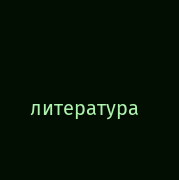литература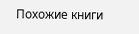Похожие книги